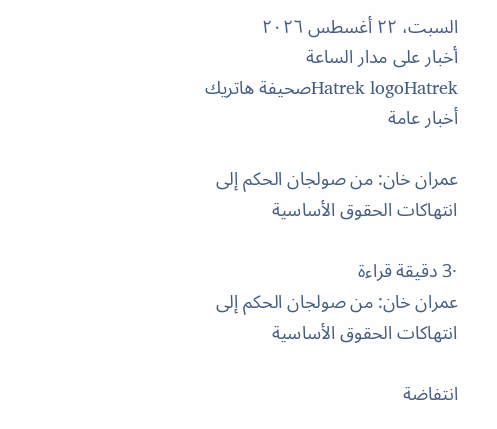السبت، ٢٢ أغسطس ٢٠٢٦
أخبار على مدار الساعة
Hatrek logoHatrekصحيفة هاتريك
أخبار عامة

عمران خان: من صولجان الحكم إلى انتهاكات الحقوق الأساسية

·3 دقيقة قراءة
عمران خان: من صولجان الحكم إلى انتهاكات الحقوق الأساسية

انتفاضة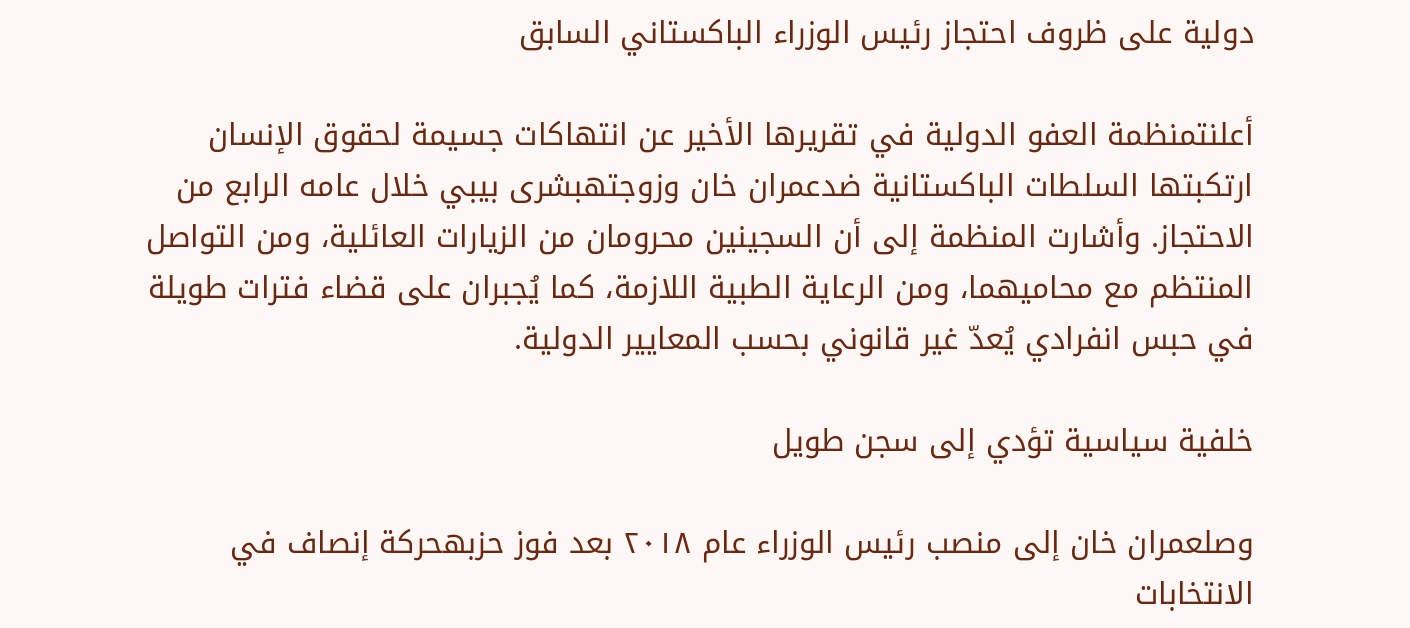دولية على ظروف احتجاز رئيس الوزراء الباكستاني السابق

أعلنتمنظمة العفو الدولية في تقريرها الأخير عن انتهاكات جسيمة لحقوق الإنسان ارتكبتها السلطات الباكستانية ضدعمران خان وزوجتهبشرى بيبي خلال عامه الرابع من الاحتجاز. وأشارت المنظمة إلى أن السجينين محرومان من الزيارات العائلية، ومن التواصل المنتظم مع محاميهما، ومن الرعاية الطبية اللازمة، كما يُجبران على قضاء فترات طويلة في حبس انفرادي يُعدّ غير قانوني بحسب المعايير الدولية.

خلفية سياسية تؤدي إلى سجن طويل

وصلعمران خان إلى منصب رئيس الوزراء عام ٢٠١٨ بعد فوز حزبهحركة إنصاف في الانتخابات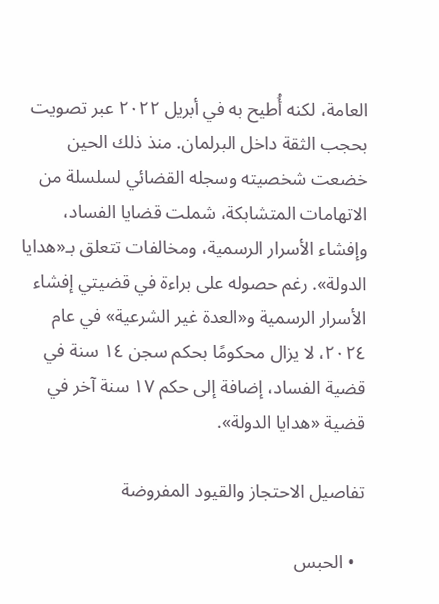العامة، لكنه أُطيح به في أبريل ٢٠٢٢ عبر تصويت بحجب الثقة داخل البرلمان. منذ ذلك الحين خضعت شخصيته وسجله القضائي لسلسلة من الاتهامات المتشابكة، شملت قضايا الفساد، وإفشاء الأسرار الرسمية، ومخالفات تتعلق بـ«هدايا الدولة». رغم حصوله على براءة في قضيتي إفشاء الأسرار الرسمية و«العدة غير الشرعية» في عام ٢٠٢٤، لا يزال محكومًا بحكم سجن ١٤ سنة في قضية الفساد، إضافة إلى حكم ١٧ سنة آخر في قضية «هدايا الدولة».

تفاصيل الاحتجاز والقيود المفروضة

  • الحبس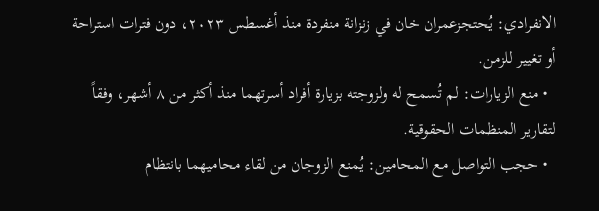الانفرادي: يُحتجزعمران خان في زنزانة منفردة منذ أغسطس ٢٠٢٣، دون فترات استراحة أو تغيير للزمن.
  • منع الزيارات: لم تُسمح له ولزوجته بزيارة أفراد أسرتهما منذ أكثر من ٨ أشهر، وفقاً لتقارير المنظمات الحقوقية.
  • حجب التواصل مع المحامين: يُمنع الزوجان من لقاء محاميهما بانتظام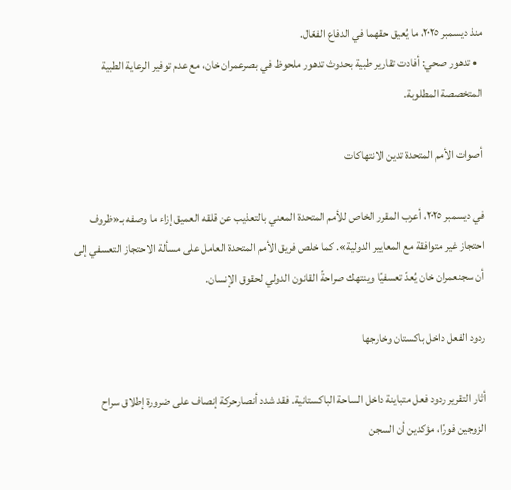منذ ديسمبر ٢٠٢٥، ما يُعيق حقهما في الدفاع الفعّال.
  • تدهور صحي: أفادت تقارير طبية بحدوث تدهور ملحوظ في بصرعمران خان، مع عدم توفير الرعاية الطبية المتخصصة المطلوبة.

أصوات الأمم المتحدة تدين الانتهاكات

في ديسمبر ٢٠٢٥، أعرب المقرر الخاص للأمم المتحدة المعني بالتعذيب عن قلقه العميق إزاء ما وصفه بـ«ظروف احتجاز غير متوافقة مع المعايير الدولية». كما خلص فريق الأمم المتحدة العامل على مسألة الاحتجاز التعسفي إلى أن سجنعمران خان يُعدّ تعسفيًا وينتهك صراحةً القانون الدولي لحقوق الإنسان.

ردود الفعل داخل باكستان وخارجها

أثار التقرير ردود فعل متباينة داخل الساحة الباكستانية. فقد شدد أنصارحركة إنصاف على ضرورة إطلاق سراح الزوجين فورًا، مؤكدين أن السجن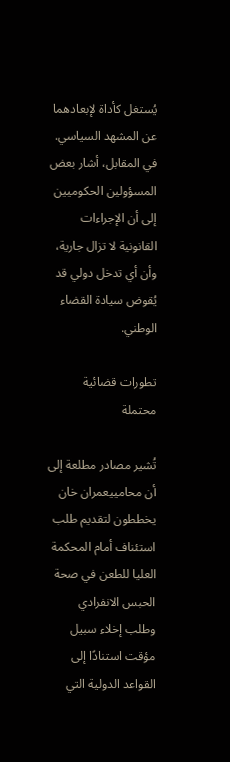يُستغل كأداة لإبعادهما عن المشهد السياسي. في المقابل، أشار بعض المسؤولين الحكوميين إلى أن الإجراءات القانونية لا تزال جارية، وأن أي تدخل دولي قد يُقوض سيادة القضاء الوطني.

تطورات قضائية محتملة

تُشير مصادر مطلعة إلى أن محامييعمران خان يخططون لتقديم طلب استئناف أمام المحكمة العليا للطعن في صحة الحبس الانفرادي وطلب إخلاء سبيل مؤقت استنادًا إلى القواعد الدولية التي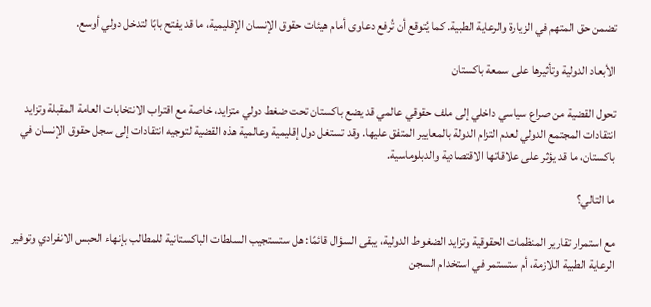تضمن حق المتهم في الزيارة والرعاية الطبية. كما يُتوقع أن تُرفع دعاوى أمام هيئات حقوق الإنسان الإقليمية، ما قد يفتح بابًا لتدخل دولي أوسع.

الأبعاد الدولية وتأثيرها على سمعة باكستان

تحول القضية من صراع سياسي داخلي إلى ملف حقوقي عالمي قد يضع باكستان تحت ضغط دولي متزايد، خاصة مع اقتراب الانتخابات العامة المقبلة وتزايد انتقادات المجتمع الدولي لعدم التزام الدولة بالمعايير المتفق عليها. وقد تستغل دول إقليمية وعالمية هذه القضية لتوجيه انتقادات إلى سجل حقوق الإنسان في باكستان، ما قد يؤثر على علاقاتها الاقتصادية والدبلوماسية.

ما التالي؟

مع استمرار تقارير المنظمات الحقوقية وتزايد الضغوط الدولية، يبقى السؤال قائمًا: هل ستستجيب السلطات الباكستانية للمطالب بإنهاء الحبس الانفرادي وتوفير الرعاية الطبية اللازمة، أم ستستمر في استخدام السجن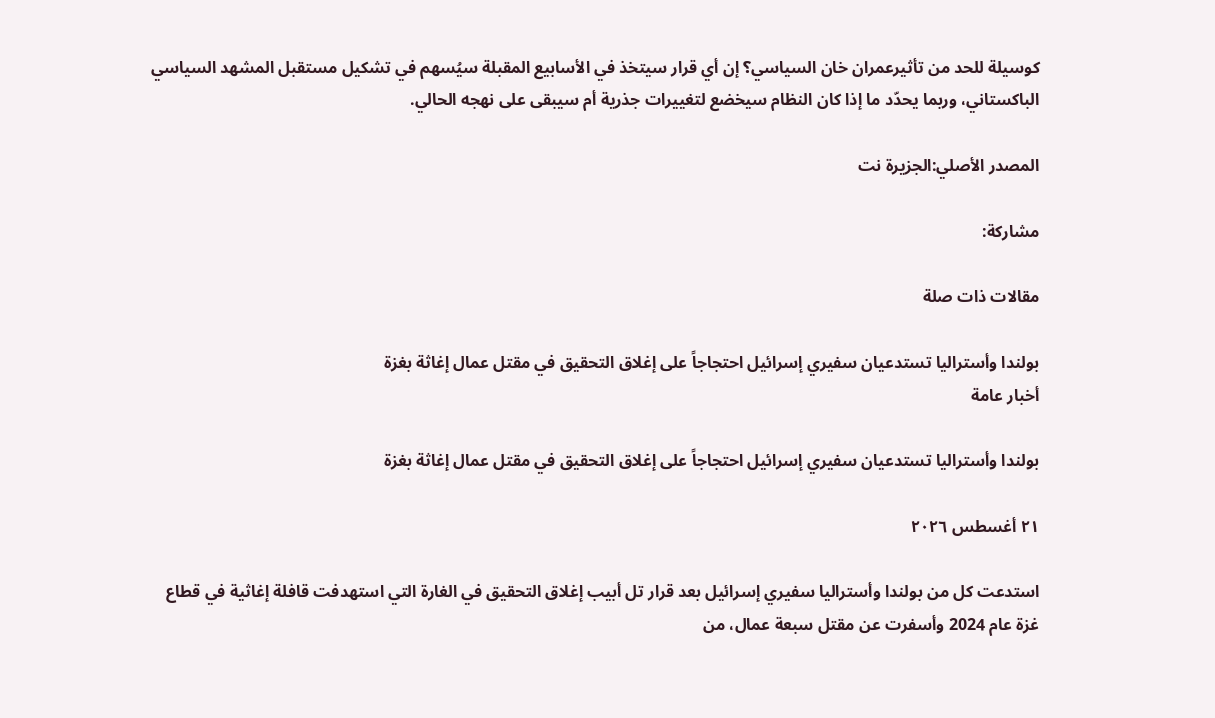كوسيلة للحد من تأثيرعمران خان السياسي؟ إن أي قرار سيتخذ في الأسابيع المقبلة سيُسهم في تشكيل مستقبل المشهد السياسي الباكستاني، وربما يحدّد ما إذا كان النظام سيخضع لتغييرات جذرية أم سيبقى على نهجه الحالي.

المصدر الأصلي:الجزيرة نت

مشاركة:

مقالات ذات صلة

بولندا وأستراليا تستدعيان سفيري إسرائيل احتجاجاً على إغلاق التحقيق في مقتل عمال إغاثة بغزة
أخبار عامة

بولندا وأستراليا تستدعيان سفيري إسرائيل احتجاجاً على إغلاق التحقيق في مقتل عمال إغاثة بغزة

٢١ أغسطس ٢٠٢٦

استدعت كل من بولندا وأستراليا سفيري إسرائيل بعد قرار تل أبيب إغلاق التحقيق في الغارة التي استهدفت قافلة إغاثية في قطاع غزة عام 2024 وأسفرت عن مقتل سبعة عمال، من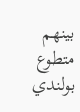بينهم متطوع بولندي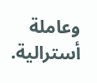وعاملة أسترالية.